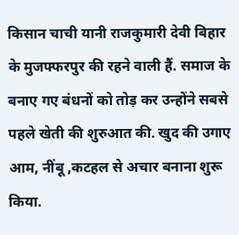किसान चाची यानी राजकुमारी देवी बिहार के मुजफ्फरपुर की रहने वाली हैं. समाज के बनाए गए बंधनों को तोड़ कर उन्होंने सबसे पहले खेती की शुरुआत की. खुद की उगाए आम, नींबू ,कटहल से अचार बनाना शुरू किया.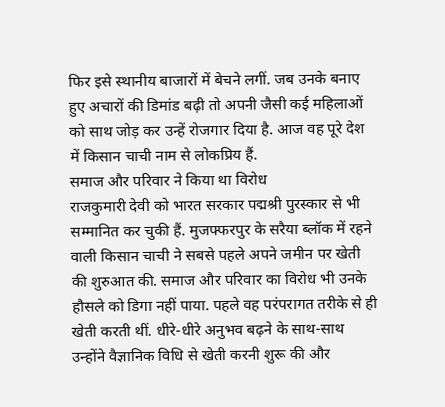फिर इसे स्थानीय बाजारों में बेचने लगीं. जब उनके बनाए हुए अचारों की डिमांड बढ़ी तो अपनी जैसी कई महिलाओं को साथ जोड़ कर उन्हें रोजगार दिया है. आज वह पूरे देश में किसान चाची नाम से लोकप्रिय हैं.
समाज और परिवार ने किया था विरोध
राजकुमारी देवी को भारत सरकार पद्मश्री पुरस्कार से भी सम्मानित कर चुकी हैं. मुजफ्फरपुर के सरैया ब्लॉक में रहने वाली किसान चाची ने सबसे पहले अपने जमीन पर खेती की शुरुआत की. समाज और परिवार का विरोध भी उनके हौसले को डिगा नहीं पाया. पहले वह परंपरागत तरीके से ही खेती करती थीं. धीरे-धीरे अनुभव बढ़ने के साथ-साथ उन्होंने वैज्ञानिक विधि से खेती करनी शुरू की और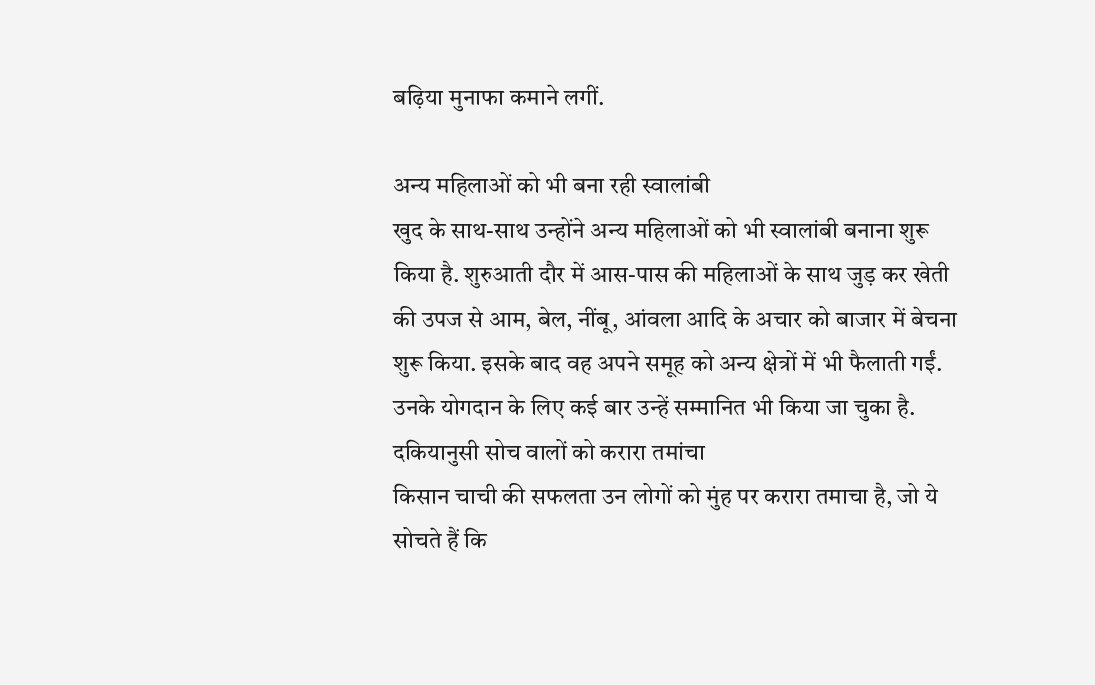बढ़िया मुनाफा कमाने लगीं.

अन्य महिलाओं को भी बना रही स्वालांबी
खुद के साथ-साथ उन्होंने अन्य महिलाओं को भी स्वालांबी बनाना शुरू किया है. शुरुआती दौर में आस-पास की महिलाओं के साथ जुड़ कर खेती की उपज से आम, बेल, नींबू, आंवला आदि के अचार को बाजार में बेचना शुरू किया. इसके बाद वह अपने समूह को अन्य क्षेत्रों में भी फैलाती गईं. उनके योगदान के लिए कई बार उन्हें सम्मानित भी किया जा चुका है.
दकियानुसी सोच वालों को करारा तमांचा
किसान चाची की सफलता उन लोगों को मुंह पर करारा तमाचा है, जो ये सोचते हैं कि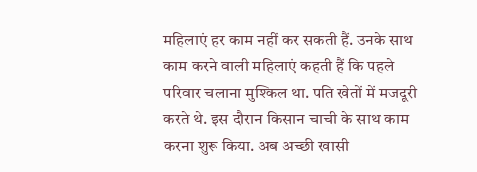महिलाएं हर काम नहीं कर सकती हैं. उनके साथ काम करने वाली महिलाएं कहती हैं कि पहले परिवार चलाना मुश्किल था. पति खेतों में मजदूरी करते थे. इस दौरान किसान चाची के साथ काम करना शुरू किया. अब अच्छी खासी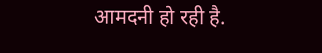आमदनी हो रही है.